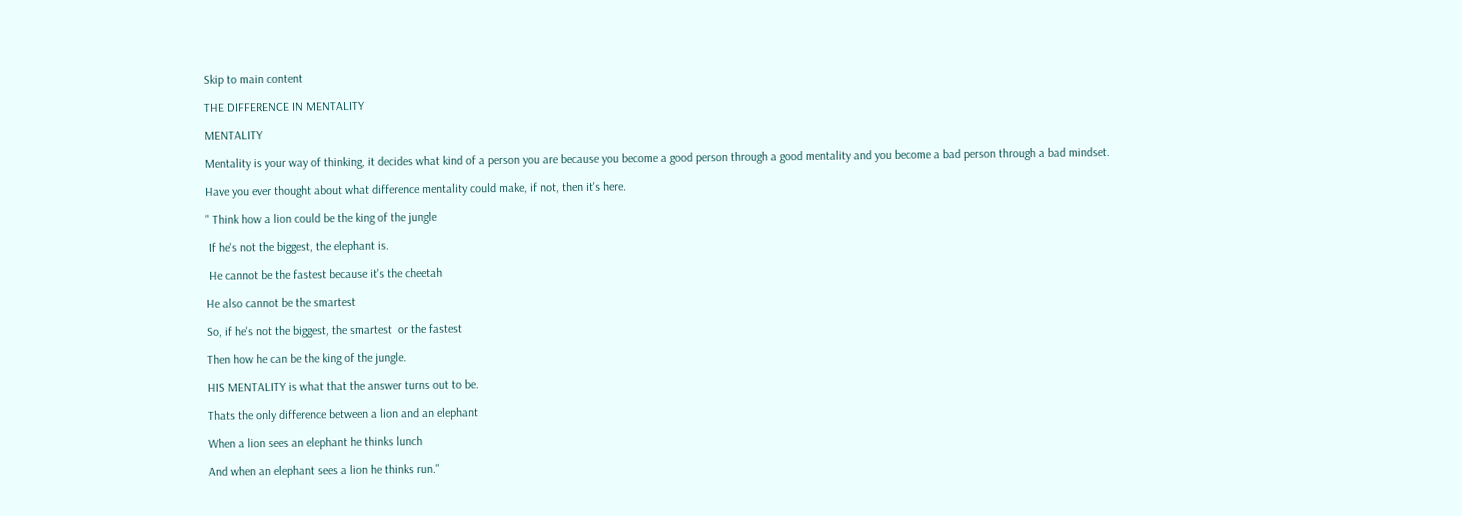Skip to main content

THE DIFFERENCE IN MENTALITY

MENTALITY

Mentality is your way of thinking, it decides what kind of a person you are because you become a good person through a good mentality and you become a bad person through a bad mindset.

Have you ever thought about what difference mentality could make, if not, then it's here.

" Think how a lion could be the king of the jungle

 If he's not the biggest, the elephant is.

 He cannot be the fastest because it's the cheetah

He also cannot be the smartest

So, if he's not the biggest, the smartest  or the fastest

Then how he can be the king of the jungle.

HIS MENTALITY is what that the answer turns out to be.

Thats the only difference between a lion and an elephant

When a lion sees an elephant he thinks lunch

And when an elephant sees a lion he thinks run."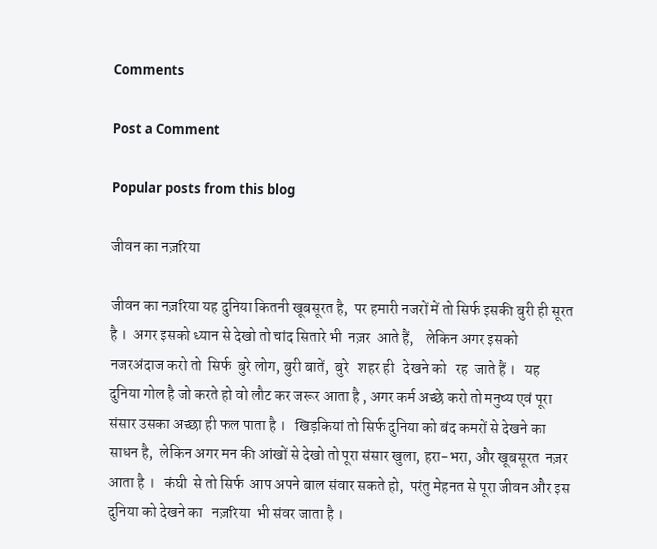Comments

Post a Comment

Popular posts from this blog

जीवन का नज़रिया

जीवन का नज़रिया यह दुनिया कितनी खूबसूरत है,  पर हमारी नजरों में तो सिर्फ इसकी बुरी ही सूरत है ।  अगर इसको ध्यान से देखो तो चांद सितारे भी  नज़र  आते हैं,    लेकिन अगर इसको नजरअंदाज करो तो  सिर्फ  बुरे लोग, बुरी बातें,  बुरे   शहर ही   देखने को   रह  जाते हैं ।   यह दुनिया गोल है जो करते हो वो लौट कर जरूर आता है , अगर कर्म अच्छे करो तो मनुष्य एवं पूरा संसार उसका अच्छा ही फल पाता है ।   खिड़कियां तो सिर्फ दुनिया को बंद कमरों से देखने का साधन है,  लेकिन अगर मन की आंखों से देखो तो पूरा संसार खुला, हरा-भरा, और खूबसूरत  नज़र  आता है ।   कंघी  से तो सिर्फ  आप अपने बाल संवार सकते हो,  परंतु मेहनत से पूरा जीवन और इस दुनिया को देखने का   नज़रिया  भी संवर जाता है ।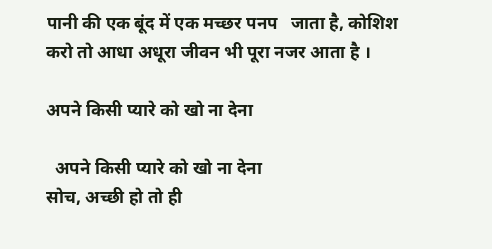पानी की एक बूंद में एक मच्छर पनप   जाता है, कोशिश करो तो आधा अधूरा जीवन भी पूरा नजर आता है ।

अपने किसी प्यारे को खो ना देना

  अपने किसी प्यारे को खो ना देना                                            सोच, अच्छी हो तो ही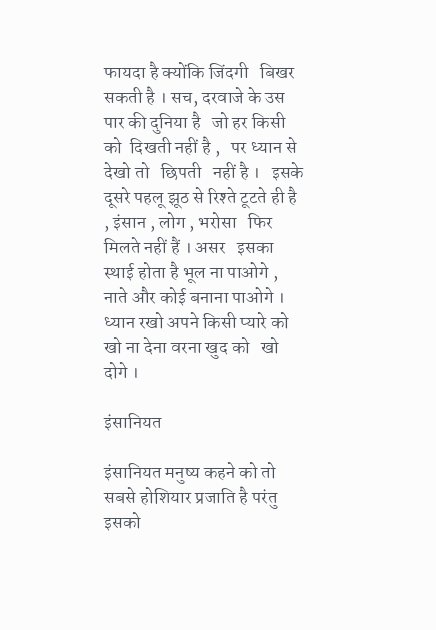फायदा है क्योंकि जिंदगी   बिखर सकती है । सच, दरवाजे के उस पार की दुनिया है   जो हर किसी को  दिखती नहीं है ,   पर ध्यान से देखो तो   छिपती   नहीं है ।   इसके दूसरे पहलू झूठ से रिश्ते टूटते ही है , इंसान , लोग , भरोसा   फिर   मिलते नहीं हैं । असर   इसका स्थाई होता है भूल ना पाओगे , नाते और कोई बनाना पाओगे । ध्यान रखो अपने किसी प्यारे को खो ना देना वरना खुद को   खो   दोगे ।

इंसानियत

इंसानियत मनुष्य कहने को तो सबसे होशियार प्रजाति है परंतु इसको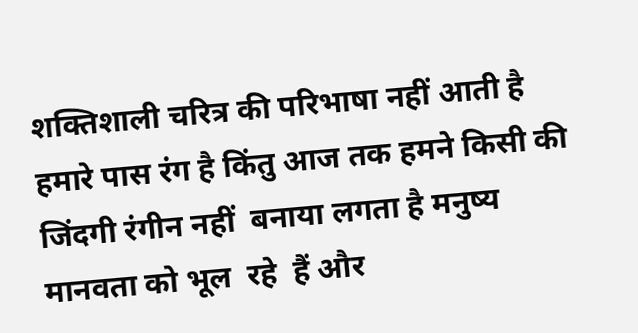शक्तिशाली चरित्र की परिभाषा नहीं आती है  हमारे पास रंग है किंतु आज तक हमने किसी की जिंदगी रंगीन नहीं  बनाया लगता है मनुष्य मानवता को भूल  रहे  हैं और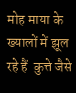मोह माया के ख्यालों में झूल रहे हैं  कुत्ते जैसे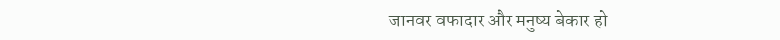जानवर वफादार और मनुष्य बेकार हो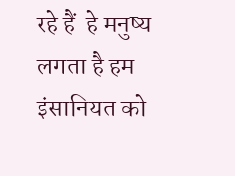रहे हैं  हे मनुष्य लगता है हम इंसानियत को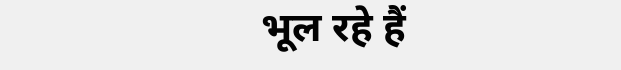भूल रहे हैं